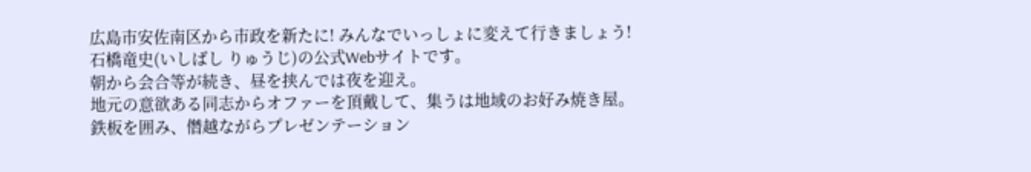広島市安佐南区から市政を新たに! みんなでいっしょに変えて行きましょう!
石橋竜史(いしばし りゅうじ)の公式Webサイトです。
朝から会合等が続き、昼を挟んでは夜を迎え。
地元の意欲ある同志からオファーを頂戴して、集うは地域のお好み焼き屋。
鉄板を囲み、僭越ながらプレゼンテーション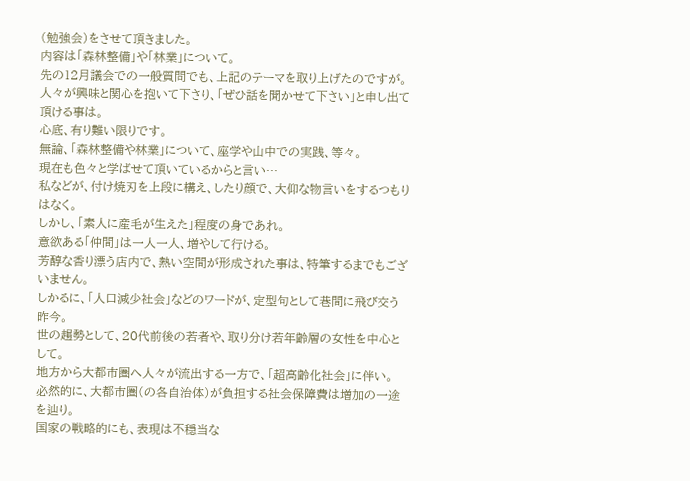(勉強会)をさせて頂きました。
内容は「森林整備」や「林業」について。
先の12月議会での一般質問でも、上記のテーマを取り上げたのですが。
人々が興味と関心を抱いて下さり、「ぜひ話を聞かせて下さい」と申し出て頂ける事は。
心底、有り難い限りです。
無論、「森林整備や林業」について、座学や山中での実践、等々。
現在も色々と学ばせて頂いているからと言い…
私などが、付け焼刃を上段に構え、したり顔で、大仰な物言いをするつもりはなく。
しかし、「素人に産毛が生えた」程度の身であれ。
意欲ある「仲間」は一人一人、増やして行ける。
芳醇な香り漂う店内で、熱い空間が形成された事は、特筆するまでもございません。
しかるに、「人口減少社会」などのワードが、定型句として巷間に飛び交う昨今。
世の趨勢として、20代前後の若者や、取り分け若年齢層の女性を中心として。
地方から大都市圏へ人々が流出する一方で、「超高齢化社会」に伴い。
必然的に、大都市圏(の各自治体)が負担する社会保障費は増加の一途を辿り。
国家の戦略的にも、表現は不穏当な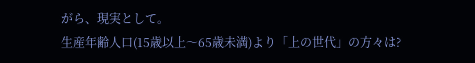がら、現実として。
生産年齢人口(15歳以上〜65歳未満)より「上の世代」の方々は?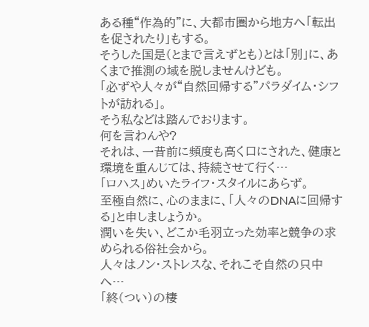ある種“作為的”に、大都市圏から地方へ「転出を促されたり」もする。
そうした国是(とまで言えずとも)とは「別」に、あくまで推測の域を脱しませんけども。
「必ずや人々が“自然回帰する”パラダイム・シフトが訪れる」。
そう私などは踏んでおります。
何を言わんや?
それは、一昔前に頻度も高く口にされた、健康と環境を重んじては、持続させて行く…
「ロハス」めいたライフ・スタイルにあらず。
至極自然に、心のままに、「人々のDNAに回帰する」と申しましょうか。
潤いを失い、どこか毛羽立った効率と競争の求められる俗社会から。
人々はノン・ストレスな、それこそ自然の只中へ…
「終(つい)の棲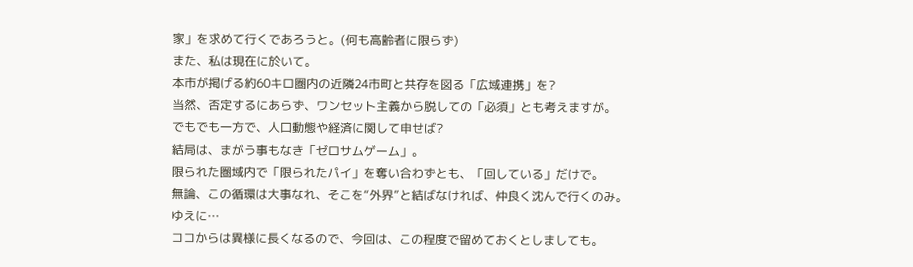家」を求めて行くであろうと。(何も高齢者に限らず)
また、私は現在に於いて。
本市が掲げる約60キロ圏内の近隣24市町と共存を図る「広域連携」を?
当然、否定するにあらず、ワンセット主義から脱しての「必須」とも考えますが。
でもでも一方で、人口動態や経済に関して申せば?
結局は、まがう事もなき「ゼロサムゲーム」。
限られた圏域内で「限られたパイ」を奪い合わずとも、「回している」だけで。
無論、この循環は大事なれ、そこを“外界”と結ばなければ、仲良く沈んで行くのみ。
ゆえに…
ココからは異様に長くなるので、今回は、この程度で留めておくとしましても。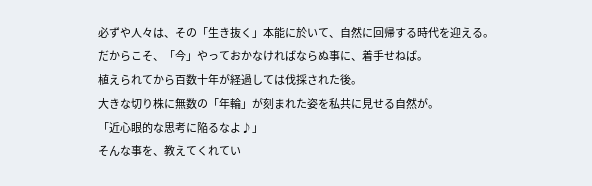必ずや人々は、その「生き抜く」本能に於いて、自然に回帰する時代を迎える。
だからこそ、「今」やっておかなければならぬ事に、着手せねば。
植えられてから百数十年が経過しては伐採された後。
大きな切り株に無数の「年輪」が刻まれた姿を私共に見せる自然が。
「近心眼的な思考に陥るなよ♪」
そんな事を、教えてくれてい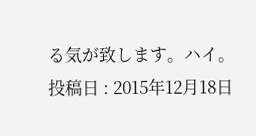る気が致します。ハイ。
投稿日 : 2015年12月18日